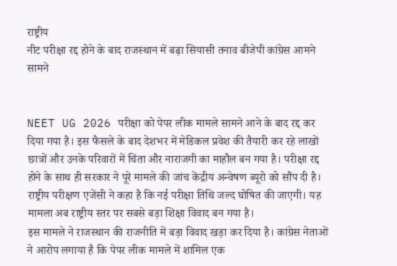राष्ट्रीय
नीट परीक्षा रद्द होने के बाद राजस्थान में बढ़ा सियासी तनाव बीजेपी कांग्रेस आमने सामने


NEET UG 2026 परीक्षा को पेपर लीक मामले सामने आने के बाद रद्द कर दिया गया है। इस फैसले के बाद देशभर में मेडिकल प्रवेश की तैयारी कर रहे लाखों छात्रों और उनके परिवारों में चिंता और नाराजगी का माहौल बन गया है। परीक्षा रद्द होने के साथ ही सरकार ने पूरे मामले की जांच केंद्रीय अन्वेषण ब्यूरो को सौंप दी है। राष्ट्रीय परीक्षण एजेंसी ने कहा है कि नई परीक्षा तिथि जल्द घोषित की जाएगी। यह मामला अब राष्ट्रीय स्तर पर सबसे बड़ा शिक्षा विवाद बन गया है।
इस मामले ने राजस्थान की राजनीति में बड़ा विवाद खड़ा कर दिया है। कांग्रेस नेताओं ने आरोप लगाया है कि पेपर लीक मामले में शामिल एक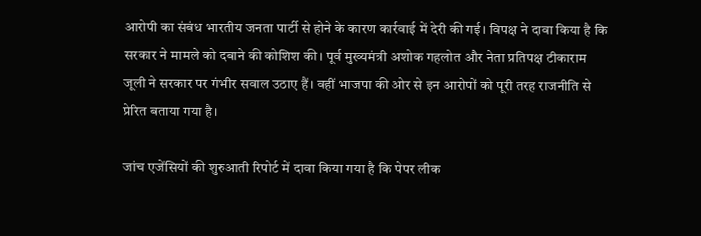आरोपी का संबंध भारतीय जनता पार्टी से होने के कारण कार्रवाई में देरी की गई। विपक्ष ने दावा किया है कि सरकार ने मामले को दबाने की कोशिश की। पूर्व मुख्यमंत्री अशोक गहलोत और नेता प्रतिपक्ष टीकाराम जूली ने सरकार पर गंभीर सवाल उठाए हैं। वहीं भाजपा की ओर से इन आरोपों को पूरी तरह राजनीति से प्रेरित बताया गया है।

जांच एजेंसियों की शुरुआती रिपोर्ट में दावा किया गया है कि पेपर लीक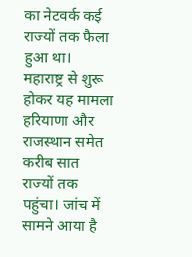का नेटवर्क कई राज्यों तक फैला हुआ था। महाराष्ट्र से शुरू होकर यह मामला हरियाणा और राजस्थान समेत करीब सात राज्यों तक पहुंचा। जांच में सामने आया है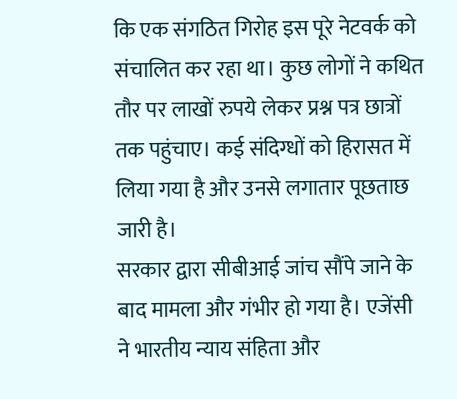कि एक संगठित गिरोह इस पूरे नेटवर्क को संचालित कर रहा था। कुछ लोगों ने कथित तौर पर लाखों रुपये लेकर प्रश्न पत्र छात्रों तक पहुंचाए। कई संदिग्धों को हिरासत में लिया गया है और उनसे लगातार पूछताछ जारी है।
सरकार द्वारा सीबीआई जांच सौंपे जाने के बाद मामला और गंभीर हो गया है। एजेंसी ने भारतीय न्याय संहिता और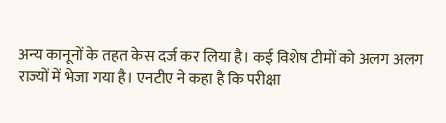अन्य कानूनों के तहत केस दर्ज कर लिया है। कई विशेष टीमों को अलग अलग राज्यों में भेजा गया है। एनटीए ने कहा है कि परीक्षा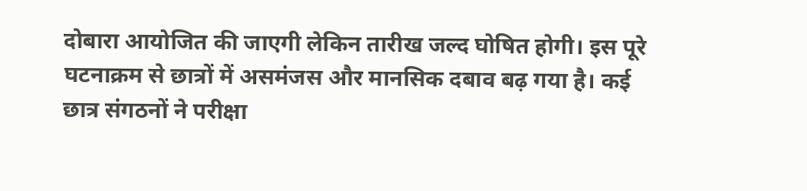दोबारा आयोजित की जाएगी लेकिन तारीख जल्द घोषित होगी। इस पूरे घटनाक्रम से छात्रों में असमंजस और मानसिक दबाव बढ़ गया है। कई छात्र संगठनों ने परीक्षा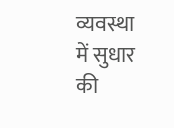व्यवस्था में सुधार की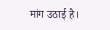मांग उठाई है।